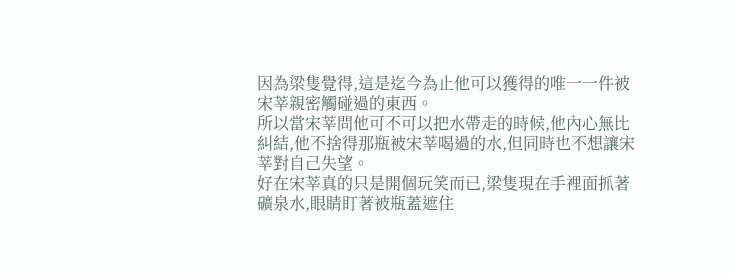因為梁隻覺得,這是迄今為止他可以獲得的唯一一件被宋莘親密觸碰過的東西。
所以當宋莘問他可不可以把水帶走的時候,他內心無比糾結,他不捨得那瓶被宋莘喝過的水,但同時也不想讓宋莘對自己失望。
好在宋莘真的只是開個玩笑而已,梁隻現在手裡面抓著礦泉水,眼睛盯著被瓶蓋遮住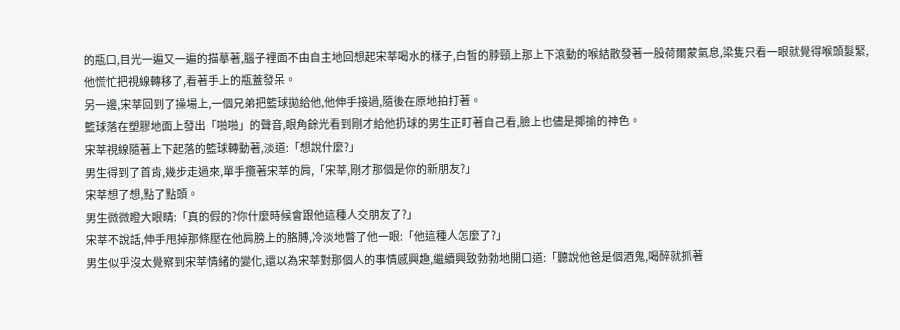的瓶口,目光一遍又一遍的描摹著,腦子裡面不由自主地回想起宋莘喝水的樣子,白皙的脖頸上那上下滾動的喉結散發著一股荷爾蒙氣息,梁隻只看一眼就覺得喉頭髮緊,他慌忙把視線轉移了,看著手上的瓶蓋發呆。
另一邊,宋莘回到了操場上,一個兄弟把籃球拋給他,他伸手接過,隨後在原地拍打著。
籃球落在塑膠地面上發出「啪啪」的聲音,眼角餘光看到剛才給他扔球的男生正盯著自己看,臉上也儘是揶揄的神色。
宋莘視線隨著上下起落的籃球轉動著,淡道:「想說什麼?」
男生得到了首肯,幾步走過來,單手攬著宋莘的肩,「宋莘,剛才那個是你的新朋友?」
宋莘想了想,點了點頭。
男生微微瞪大眼睛:「真的假的?你什麼時候會跟他這種人交朋友了?」
宋莘不說話,伸手甩掉那條壓在他肩膀上的胳膊,冷淡地瞥了他一眼:「他這種人怎麼了?」
男生似乎沒太覺察到宋莘情緒的變化,還以為宋莘對那個人的事情感興趣,繼續興致勃勃地開口道:「聽說他爸是個酒鬼,喝醉就抓著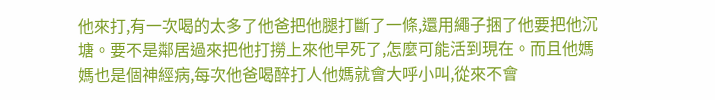他來打,有一次喝的太多了他爸把他腿打斷了一條,還用繩子捆了他要把他沉塘。要不是鄰居過來把他打撈上來他早死了,怎麼可能活到現在。而且他媽媽也是個神經病,每次他爸喝醉打人他媽就會大呼小叫,從來不會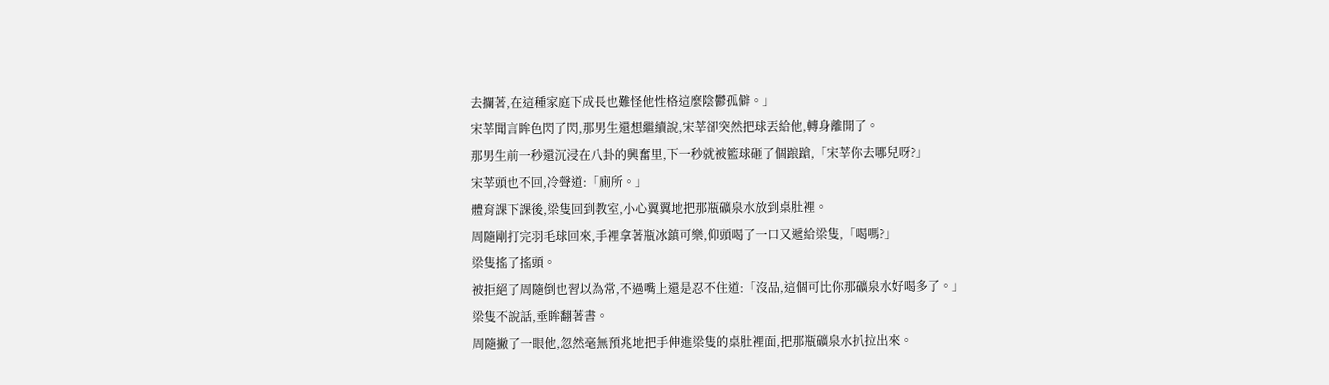去攔著,在這種家庭下成長也難怪他性格這麼陰鬱孤僻。」
宋莘聞言眸色閃了閃,那男生還想繼續說,宋莘卻突然把球丟給他,轉身離開了。
那男生前一秒還沉浸在八卦的興奮里,下一秒就被籃球砸了個踉蹌,「宋莘你去哪兒呀?」
宋莘頭也不回,冷聲道:「廁所。」
體育課下課後,梁隻回到教室,小心翼翼地把那瓶礦泉水放到桌肚裡。
周隨剛打完羽毛球回來,手裡拿著瓶冰鎮可樂,仰頭喝了一口又遞給梁隻,「喝嗎?」
梁隻搖了搖頭。
被拒絕了周隨倒也習以為常,不過嘴上還是忍不住道:「沒品,這個可比你那礦泉水好喝多了。」
梁隻不說話,垂眸翻著書。
周隨撇了一眼他,忽然毫無預兆地把手伸進梁隻的桌肚裡面,把那瓶礦泉水扒拉出來。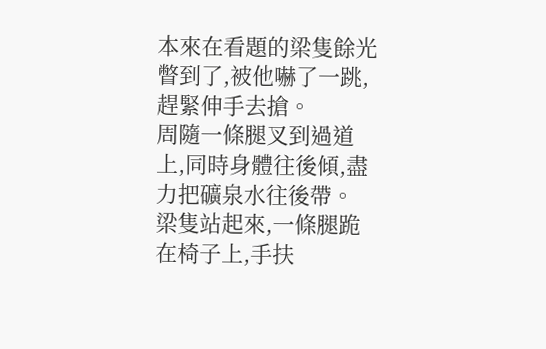本來在看題的梁隻餘光瞥到了,被他嚇了一跳,趕緊伸手去搶。
周隨一條腿叉到過道上,同時身體往後傾,盡力把礦泉水往後帶。
梁隻站起來,一條腿跪在椅子上,手扶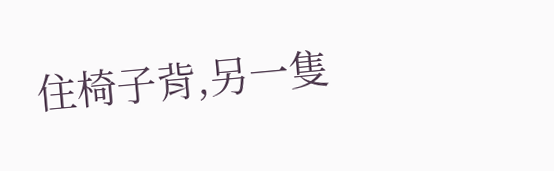住椅子背,另一隻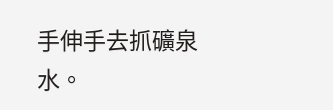手伸手去抓礦泉水。